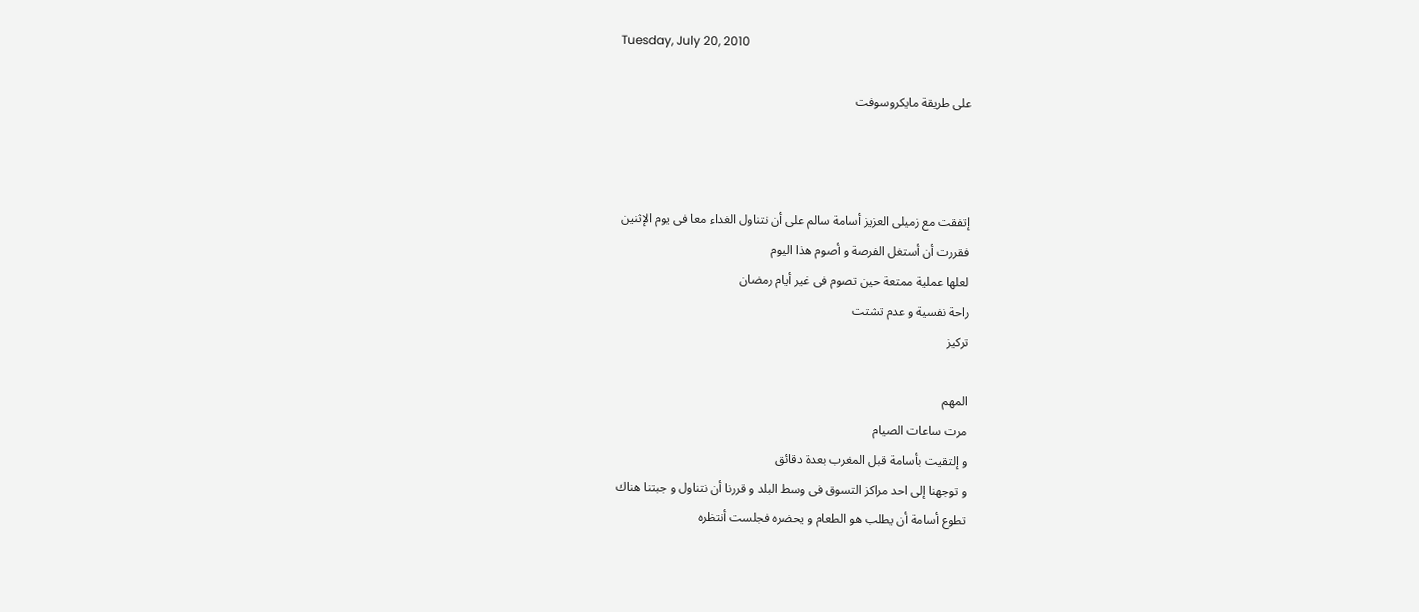Tuesday, July 20, 2010

على طريقة مايكروسوفت



إتفقت مع زميلى العزيز أسامة سالم على أن نتناول الغداء معا فى يوم الإثنين
فقررت أن أستغل الفرصة و أصوم هذا اليوم
لعلها عملية ممتعة حين تصوم فى غير أيام رمضان
راحة نفسية و عدم تشتت
تركيز

المهم
مرت ساعات الصيام
و إلتقيت بأسامة قبل المغرب بعدة دقائق
و توجهنا إلى احد مراكز التسوق فى وسط البلد و قررنا أن نتناول و جبتنا هناك
تطوع أسامة أن يطلب هو الطعام و يحضره فجلست أنتظره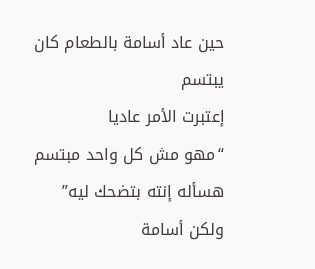حين عاد أسامة بالطعام كان يبتسم
إعتبرت الأمر عاديا
“مهو مش كل واحد مبتسم هسأله إنته بتضحك ليه”
ولكن أسامة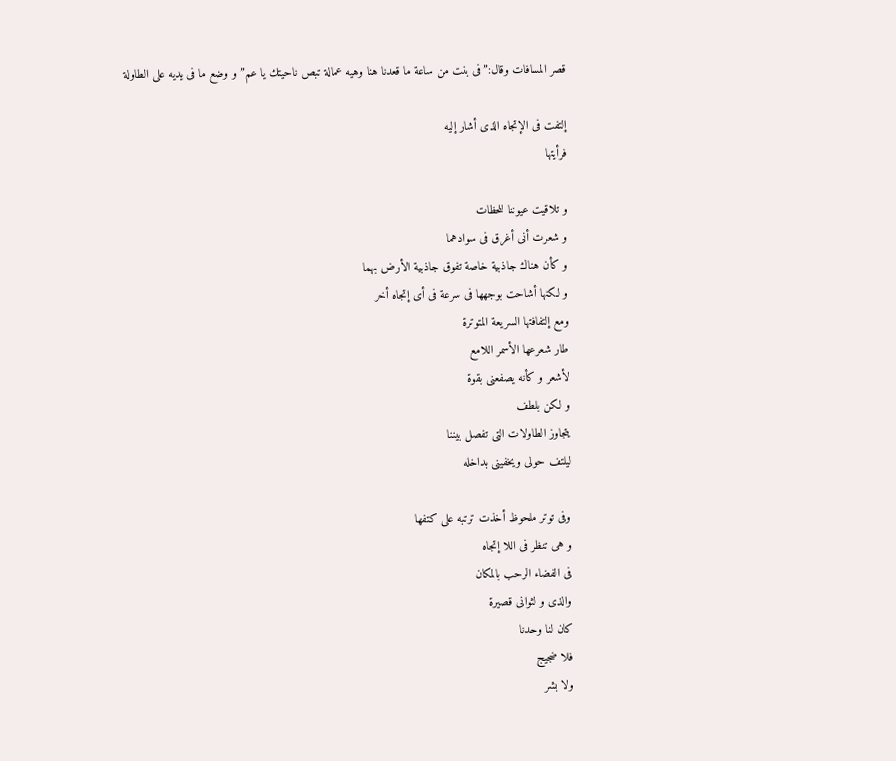قصر المسافات وقال:”فى بنت من ساعة ما قعدنا هنا وهيه عمالة تبص ناحيتك يا عم” و وضع ما فى يديه على الطاولة

إلتفت فى الإتجاه الذى أشار إليه
فرأيتها

و تلاقيت عيوننا للحظات
و شعرت أنى أغرق فى سوادهما
و كأن هناك جاذبية خاصة تفوق جاذبية الأرض بهما
و لكنها أشاحت بوجهها فى سرعة فى أى إتجاه أخر
ومع إلتفافتها السريعة المتوترة
طار شعرعها الأسمر اللامع
لأشعر و كأنه يصفعنى بقوة
و لكن بلطف
يتجاوز الطاولات التى تفصل بيننا
ليلتف حولى ويخفينى بداخله

وفى توتر ملحوظ أخذت ترتبه على كتفها
و هى تنظر فى اللا إتجاه
فى الفضاء الرحب بالمكان
والذى و لثوانى قصيرة
كان لنا وحدنا
فلا ضجيج
ولا بشر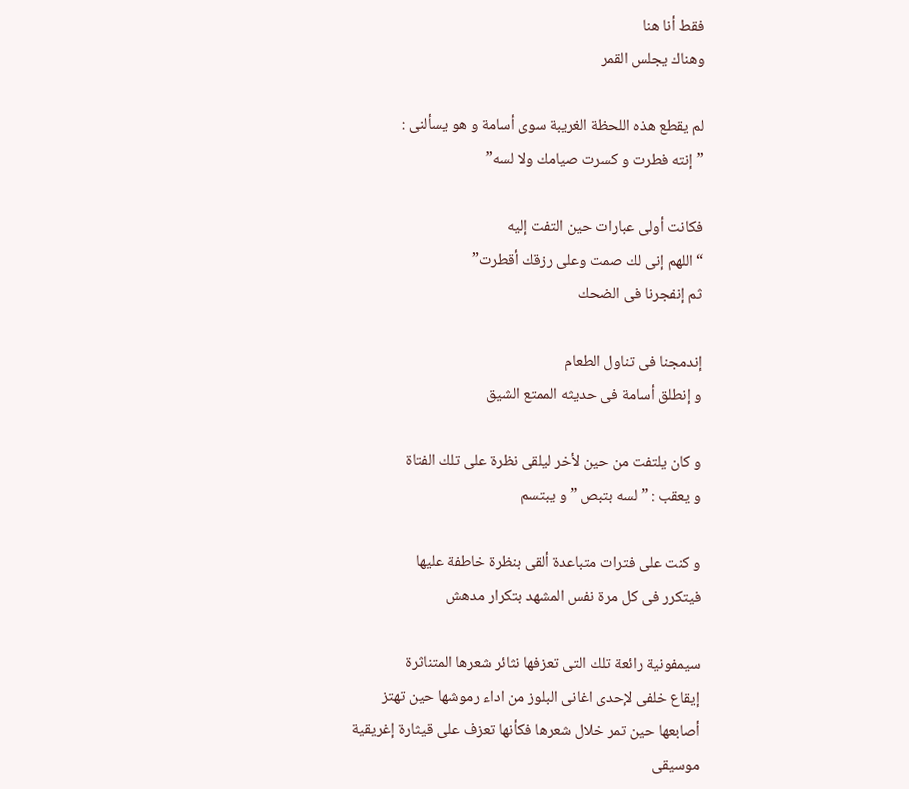فقط أنا هنا
وهناك يجلس القمر

لم يقطع هذه اللحظة الغريبة سوى أسامة و هو يسألنى :
” إنته فطرت و كسرت صيامك ولا لسه”

فكانت أولى عبارات حين التفت إليه
“اللهم إنى لك صمت وعلى رزقك أقطرت”
ثم إنفجرنا فى الضحك

إندمجنا فى تناول الطعام
و إنطلق أسامة فى حديثه الممتع الشيق

و كان يلتفت من حين لأخر ليلقى نظرة على تلك الفتاة
و يعقب : ” لسه بتبص ” و يبتسم

و كنت على فترات متباعدة ألقى بنظرة خاطفة عليها
فيتكرر فى كل مرة نفس المشهد بتكرار مدهش

سيمفونية رائعة تلك التى تعزفها نثائر شعرها المتناثرة
إيقاع خلفى لإحدى اغانى البلوز من اداء رموشها حين تهتز
أصابعها حين تمر خلال شعرها فكأنها تعزف على قيثارة إغريقية
موسيقى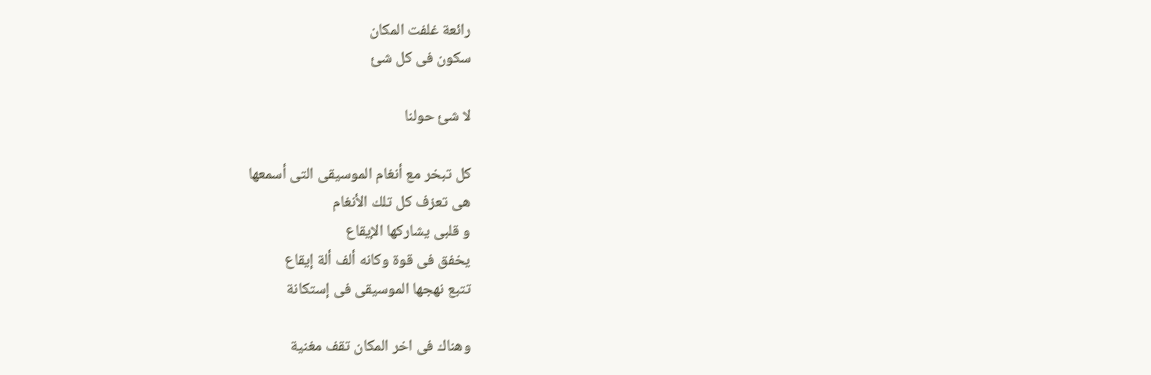رائعة غلفت المكان
سكون فى كل شئ

لا شئ حولنا

كل تبخر مع أنغام الموسيقى التى أسمعها
هى تعزف كل تلك الأنغام
و قلبى يشاركها الإيقاع
يخفق فى قوة وكانه ألف ألة إيقاع
تتبع نهجها الموسيقى فى إستكانة

وهناك فى اخر المكان تقف مغنية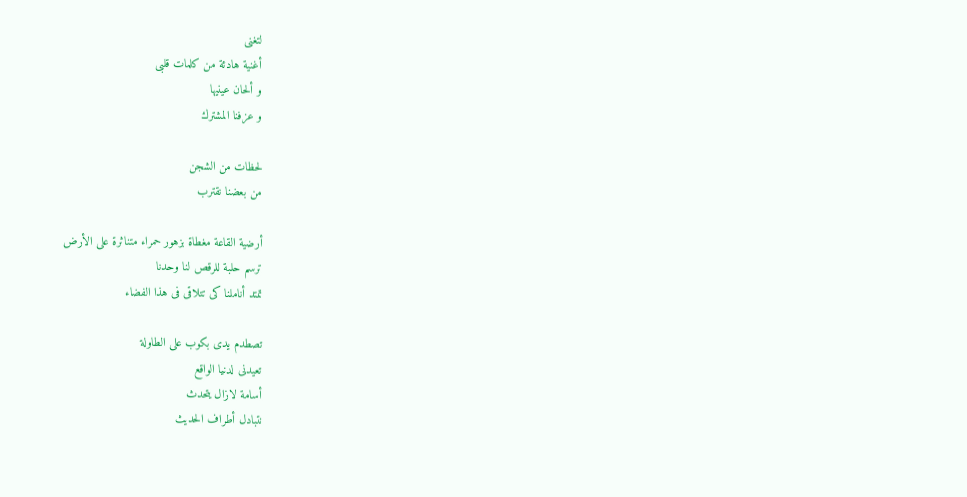لتغنى
أغنية هادئة من كلمات قلبى
و ألحان عينيها
و عزفنا المشترك

لحظات من الشجن
من بعضنا نقترب

أرضية القاعة مغطاة بزهور حمراء متناثرة على الأرض
ترسم حلبة للرقص لنا وحدنا
تمتد أناملنا كى تتلاقى فى هذا الفضاء

تصطدم يدى بكوب على الطاولة
تعيدنى لدنيا الواقع
أسامة لازال يتحدث
نتبادل أطراف الحديث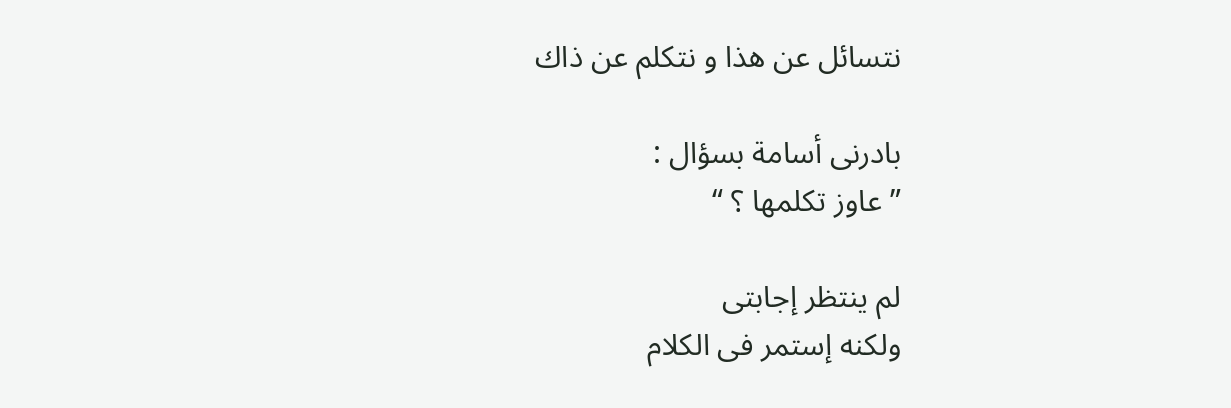نتسائل عن هذا و نتكلم عن ذاك

بادرنى أسامة بسؤال :
” عاوز تكلمها ؟ “

لم ينتظر إجابتى
ولكنه إستمر فى الكلام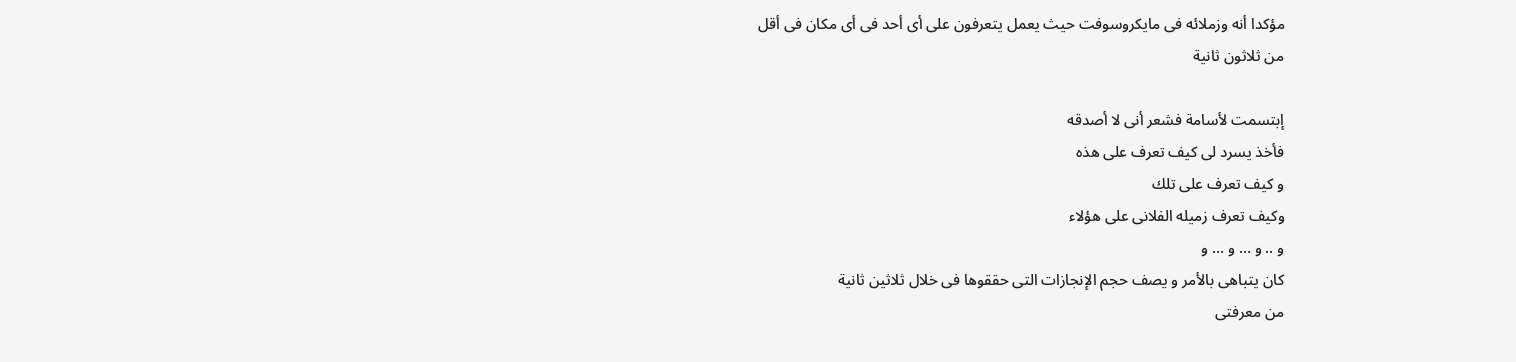مؤكدا أنه وزملائه فى مايكروسوفت حيث يعمل يتعرفون على أى أحد فى أى مكان فى أقل
من ثلاثون ثانية

إبتسمت لأسامة فشعر أنى لا أصدقه
فأخذ يسرد لى كيف تعرف على هذه
و كيف تعرف على تلك
وكيف تعرف زميله الفلانى على هؤلاء
و .. و … و … و
كان يتباهى بالأمر و يصف حجم الإنجازات التى حققوها فى خلال ثلاثين ثانية
من معرفتى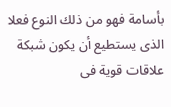بأسامة فهو من ذلك النوع فعلا
الذى يستطيع أن يكون شبكة علاقات قوية فى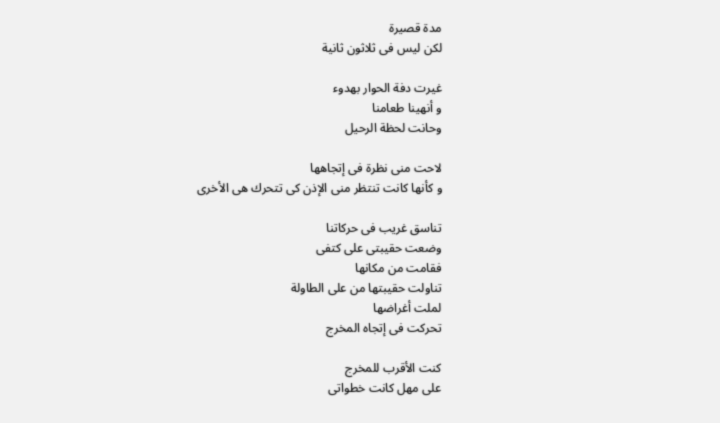مدة قصيرة
لكن ليس فى ثلاثون ثانية

غيرت دفة الحوار بهدوء
و أنهينا طعامنا
وحانت لحظة الرحيل

لاحت منى نظرة فى إتجاهها
و كأنها كانت تنتظر منى الإذن كى تتحرك هى الأخرى

تناسق غريب فى حركاتنا
وضعت حقيبتى على كتفى
فقامت من مكانها
تناولت حقيبتها من على الطاولة
لملت أغراضها
تحركت فى إتجاه المخرج

كنت الأقرب للمخرج
على مهل كانت خطواتى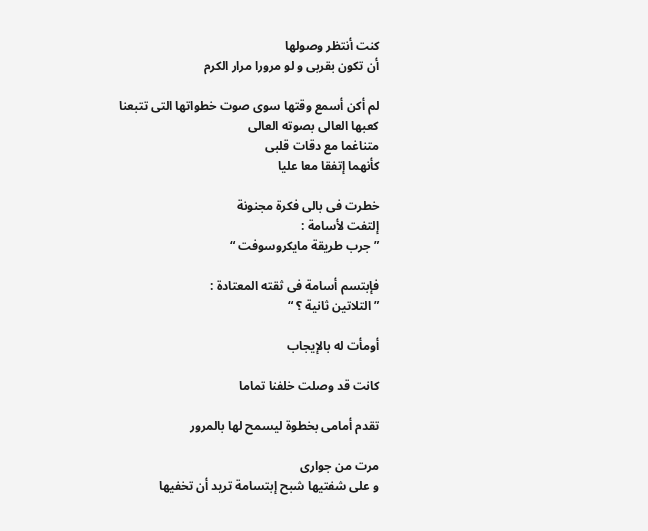كنت أنتظر وصولها
أن تكون بقربى و لو مرورا مرار الكرم

لم أكن أسمع وقتها سوى صوت خطواتها التى تتبعنا
كعبها العالى بصوته العالى
متناغما مع دقات قلبى
كأنهما إتفقا معا عليا

خطرت فى بالى فكرة مجنونة
إلتفت لأسامة :
” جرب طريقة مايكروسوفت “

فإبتسم أسامة فى ثقته المعتادة :
” التلاتين ثانية ؟ “

أومأت له بالإيجاب

كانت قد وصلت خلفنا تماما

تقدم أمامى بخطوة ليسمح لها بالمرور

مرت من جوارى
و على شفتيها شبح إبتسامة تريد أن تخفيها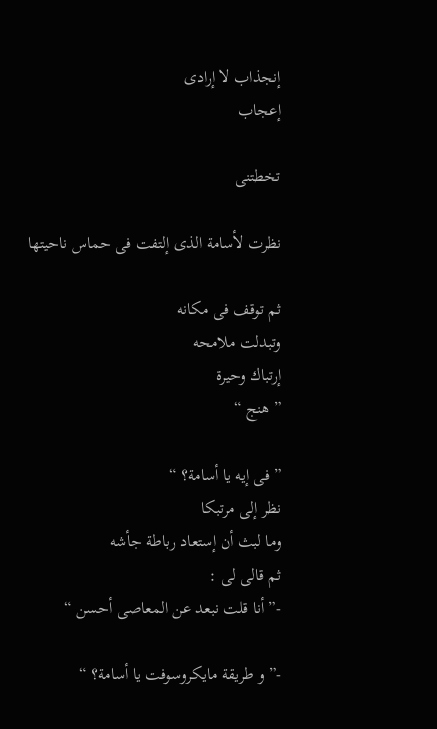إنجذاب لا إرادى
إعجاب

تخطتنى

نظرت لأسامة الذى إلتفت فى حماس ناحيتها

ثم توقف فى مكانه
وتبدلت ملامحه
إرتباك وحيرة
” هنج “

” فى إيه يا أسامة؟ “
نظر إلى مرتبكا
وما لبث أن إستعاد رباطة جأشه
ثم قالى لى :
-” أنا قلت نبعد عن المعاصى أحسن “

-” و طريقة مايكروسوفت يا أسامة؟ “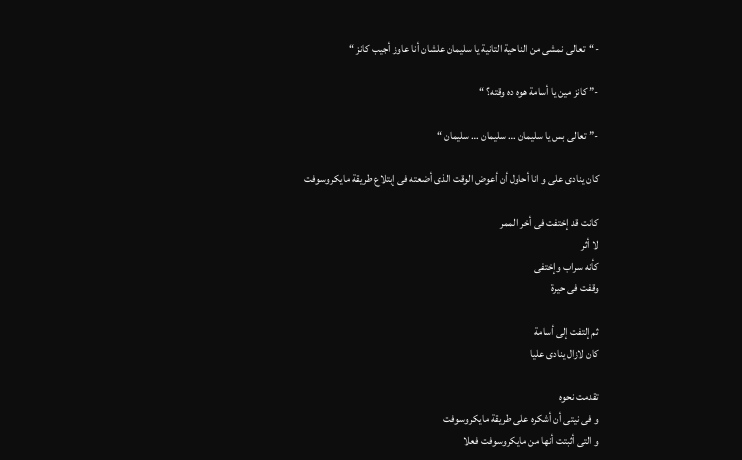-“تعالى نمشى من الناحية التانية يا سليمان علشان أنا عاوز أجيب كانز “

-” كانز مين يا أسامة هوه ده وقته؟ “

-” تعالى بس يا سليمان … سليمان … سليمان “

كان ينادى على و انا أحاول أن أعوض الوقت الذى أضعته فى إبتلاع طريقة مايكروسوفت

كانت قد إختفت فى أخر الممر
لا أثر
كأنه سراب وإختفى
وقفت فى حيرة

ثم إلتفت إلى أسامة
كان لازال ينادى عليا

تقدمت نحوه
و فى نيتى أن أشكره على طريقة مايكروسوفت
و التى أثبتت أنها من مايكروسوفت فعلا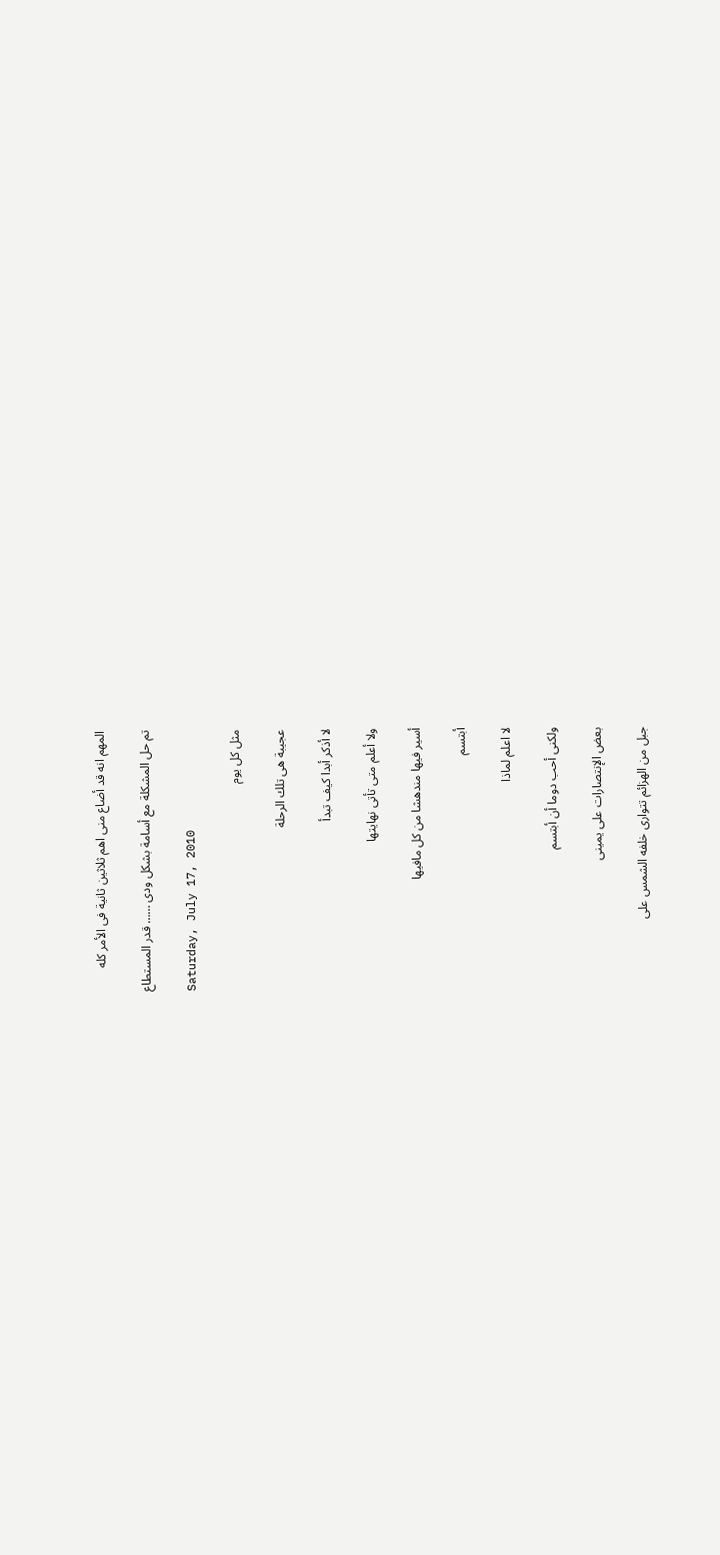المهم انه قد أضاع منى اهم ثلاثين ثانية فى الأمر كله

تم حل المشكلة مع أسامة بشكل ودى …… قدر المستطاع

Saturday, July 17, 2010

مثل كل يوم

عجيبة هى تلك الرحلة

لا أذكر أبدا كيف تبدأ

ولا أعلم متى تأتى نهايتها

أسير فيها مندهشا من كل مافيها

أبتسم

لا اعلم لماذا

ولكنى أحب دوما أن أبتسم

بعض الإنتصارات على يمينى

جبل من الهزائم تتوارى خلفه الشمس على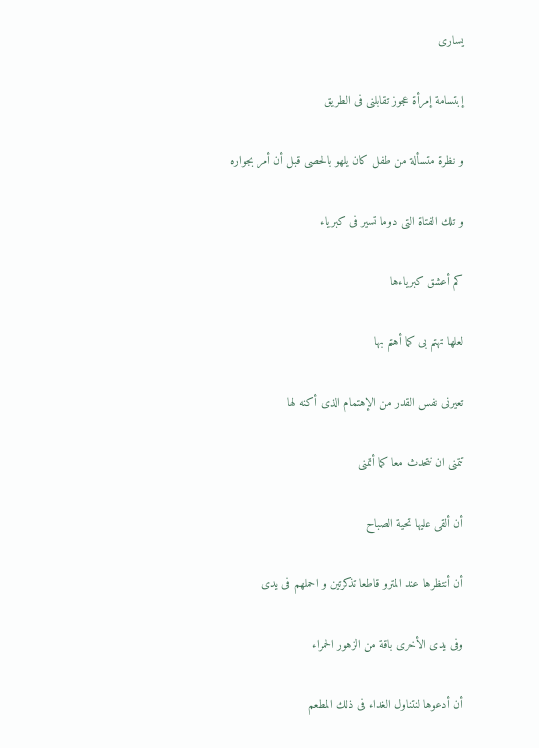يسارى

إبتسامة إمرأة عجوز تقابلنى فى الطريق

و نظرة متسألة من طفل كان يلهو بالحصى قبل أن أمر بجواره

و تلك الفتاة التى دوما تسير فى كبرياء

كم أعشق كبرياءها

لعلها تهتم بى كما أهتم بها

تعيرنى نفس القدر من الإهتمام الذى أكنه لها

تتمنى ان نتحدث معا كما أتمنى

أن ألقى عليها تحية الصباح

أن أنتظرها عند المترو قاطعا تذكرتين و احملهم فى يدى

وفى يدى الأخرى باقة من الزهور الحمراء

أن أدعوها لنتناول الغداء فى ذلك المطعم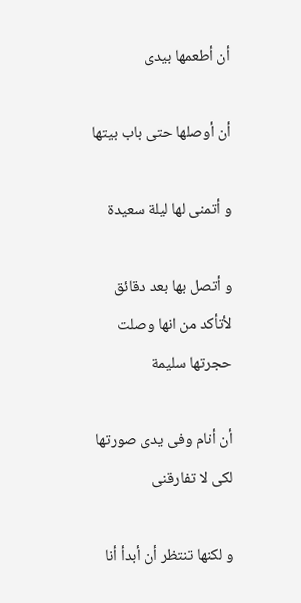أن أطعمها بيدى

أن أوصلها حتى باب بيتها

و أتمنى لها ليلة سعيدة

و أتصل بها بعد دقائق لأتأكد من انها وصلت حجرتها سليمة

أن أنام وفى يدى صورتها لكى لا تفارقنى

و لكنها تنتظر أن أبدأ أنا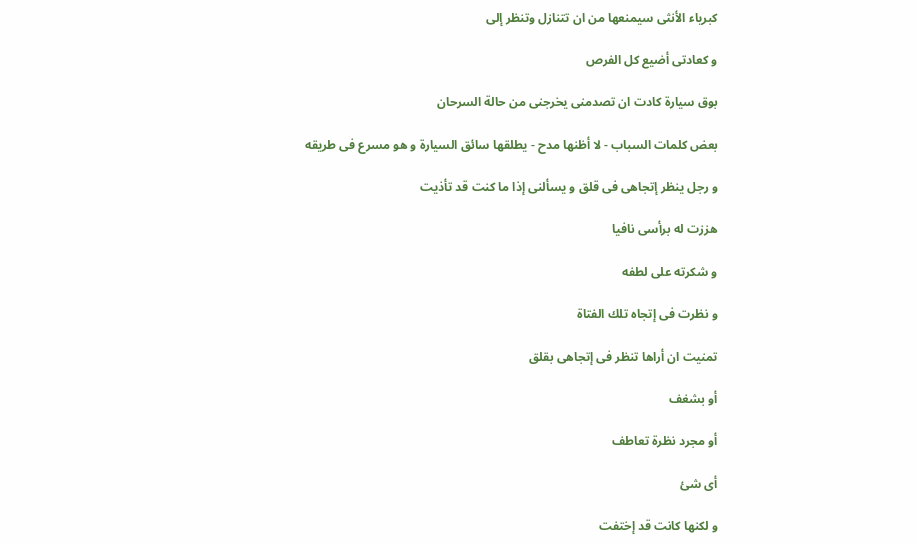كبرياء الأنثى سيمنعها من ان تتنازل وتنظر إلى

و كعادتى أضيع كل الفرص

بوق سيارة كادت ان تصدمنى يخرجنى من حالة السرحان

بعض كلمات السباب - لا أظنها مدح - يطلقها سائق السيارة و هو مسرع فى طريقه

و رجل ينظر إتجاهى فى قلق و يسألنى إذا ما كنت قد تأذيت

هززت له برأسى نافيا

و شكرته على لطفه

و نظرت فى إتجاه تلك الفتاة

تمنيت ان أراها تنظر فى إتجاهى بقلق

أو بشغف

أو مجرد نظرة تعاطف

أى شئ

و لكنها كانت قد إختفت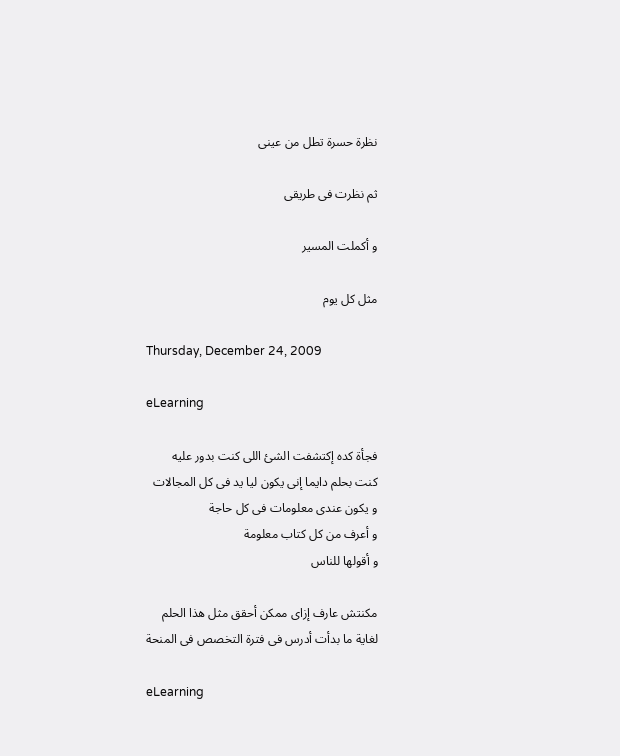نظرة حسرة تطل من عينى

ثم نظرت فى طريقى

و أكملت المسير

مثل كل يوم

Thursday, December 24, 2009

eLearning

فجأة كده إكتشفت الشئ اللى كنت بدور عليه
كنت بحلم دايما إنى يكون ليا يد فى كل المجالات
و يكون عندى معلومات فى كل حاجة
و أعرف من كل كتاب معلومة
و أقولها للناس

مكنتش عارف إزاى ممكن أحقق مثل هذا الحلم
لغاية ما بدأت أدرس فى فترة التخصص فى المنحة

eLearning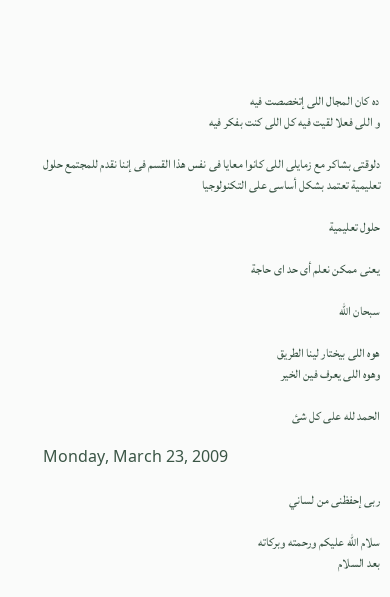ده كان المجال اللى إتخصصت فيه
و اللى فعلا لقيت فيه كل اللى كنت بفكر فيه

دلوقتى بشاكر مع زمايلى اللى كانوا معايا فى نفس هذا القسم فى إننا نقدم للمجتمع حلول تعليمية تعتمد بشكل أساسى على التكنولوجيا

حلول تعليمية

يعنى ممكن نعلم أى حد اى حاجة

سبحان الله

هوه اللى بيختار لينا الطريق
وهوه اللى يعرف فين الخير

الحمد لله على كل شئ

Monday, March 23, 2009

ربى إحفظنى من لساني

سلام الله عليكم ورحمته وبركاته
بعد السلام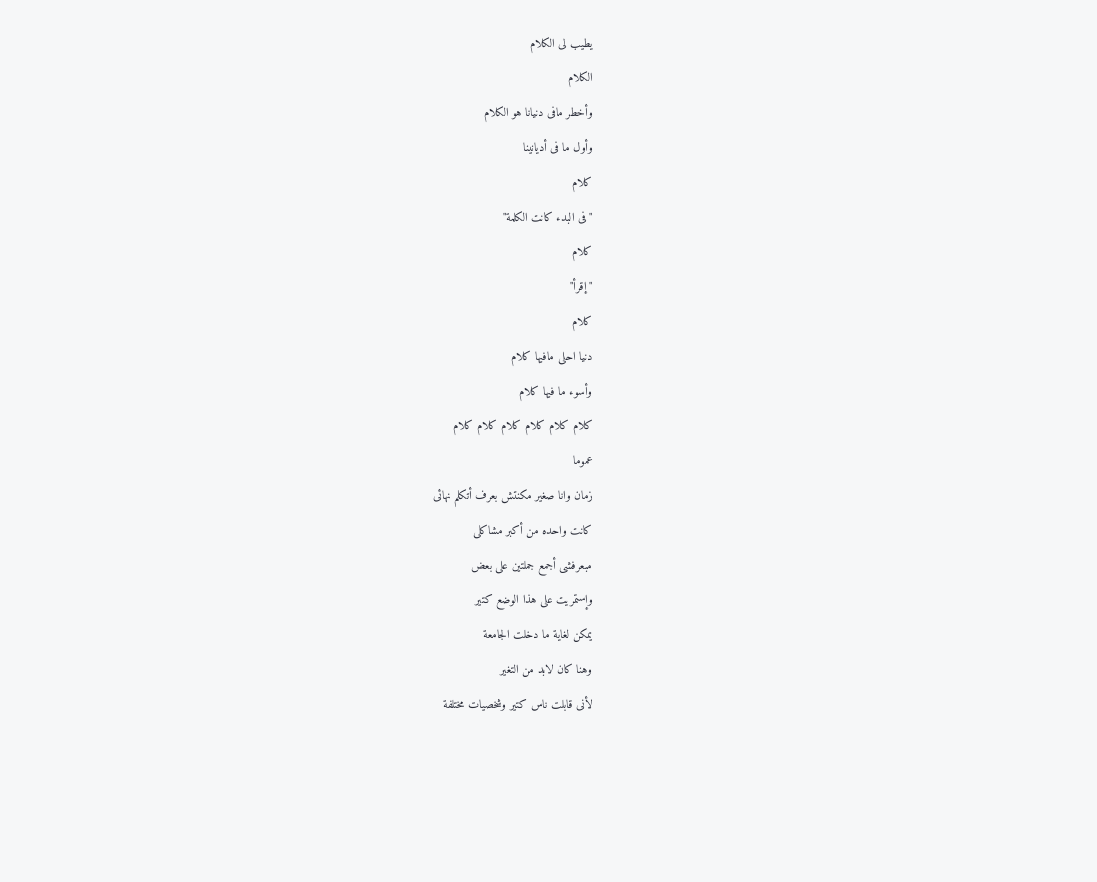يطيب لى الكلام
الكلام
وأخطر مافى دنيانا هو الكلام
وأول ما فى أديانينا
كلام
"فى البدء كانت الكلمة"
كلام
"إقرأ"
كلام
دنيا احلى مافيها كلام
وأسوء ما فيها كلام
كلام كلام كلام كلام كلام كلام
عموما
زمان وانا صغير مكنتش بعرف أتكلم نهائى
كانت واحده من أكبر مشاكلى
مبعرفشى أجمع جملتين على بعض
وإستمريت على هذا الوضع كتير
يمكن لغاية ما دخلت الجامعة
وهنا كان لابد من التغير
لأنى قابلت ناس كتير وشخصيات مختلفة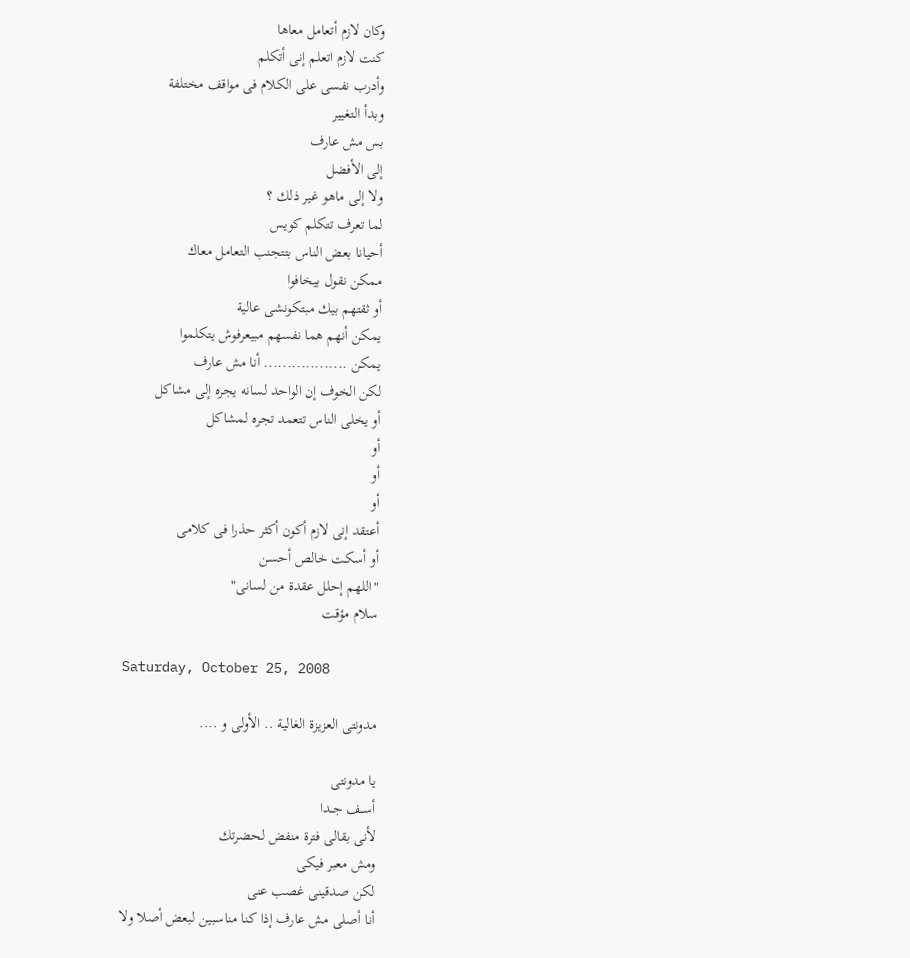وكان لازم أتعامل معاها
كنت لازم اتعلم إنى أتكلم
وأدرب نفسى على الكلام فى مواقف مختلفة
وبدأ التغيير
بس مش عارف
إلى الأفضل
ولا إلى ماهو غير ذلك ؟
لما تعرف تتكلم كويس
أحيانا بعض الناس بتتجنب التعامل معاك
ممكن نقول بيخافوا
أو ثقتهم بيك مبتكونشى عالية
يمكن أنهم هما نفسهم مبيعرفوش يتكلموا
يمكن .................. أنا مش عارف
لكن الخوف إن الواحد لسانه يجره إلى مشاكل
أو يخلى الناس تتعمد تجره لمشاكل
أو
أو
أو
أعتقد إنى لازم أكون أكثر حذرا فى كلامى
أو أسكت خالص أحسن
"اللهم إحلل عقدة من لسانى"
سلام مؤقت

Saturday, October 25, 2008

مدونتى العزيزة الغالية .. الأولى و ....

يا مدونتى
أســف جــدا
لأنى بقالى فترة منفض لحضرتك
ومش معبر فيكى
لكن صدقينى غصب عنى
أنا أصلى مش عارف إذا كنا مناسبين لبعض أصلا ولا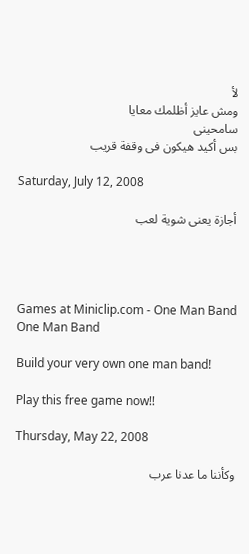لأ
ومش عايز أظلمك معايا
سامحينى
بس أكيد هيكون فى وقفة قريب

Saturday, July 12, 2008

أجازة يعنى شوية لعب




Games at Miniclip.com - One Man Band
One Man Band

Build your very own one man band!

Play this free game now!!

Thursday, May 22, 2008

وكأننا ما عدنا عرب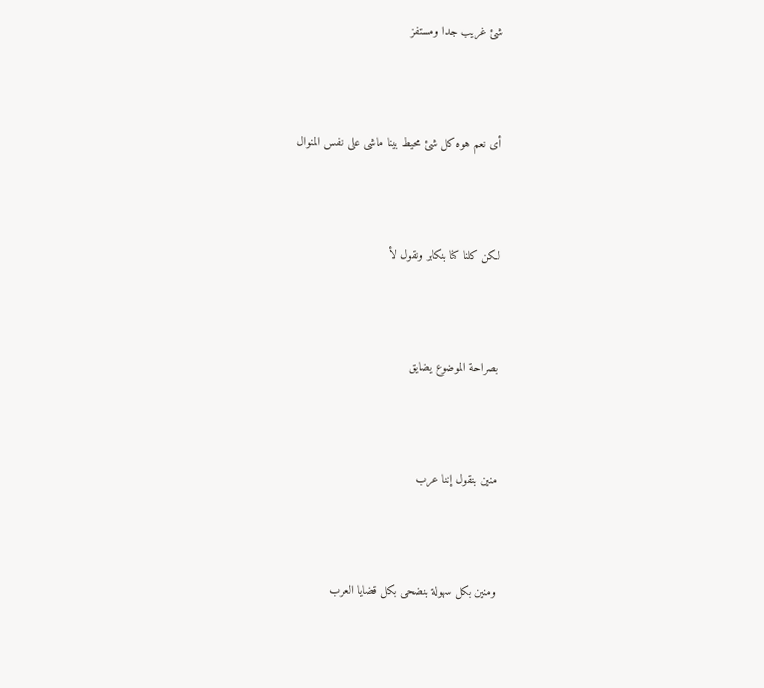شئ غريب جدا ومستفز



أى نعم هوه كل شئ محيط بينا ماشى على نفس المنوال



لكن كلنا كنا بنكابر ونقول لأ



بصراحة الموضوع يضايق



منين بنقول إننا عرب



ومنين بكل سهولة بنضحى بكل قضايا العرب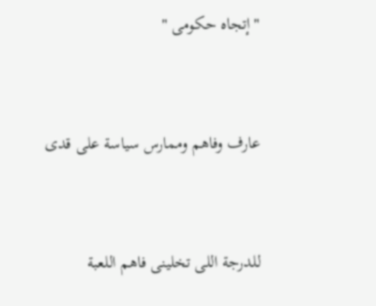" إتجاه حكومى "



عارف وفاهم وممارس سياسة على قدى



للدرجة اللى تخلينى فاهم اللعبة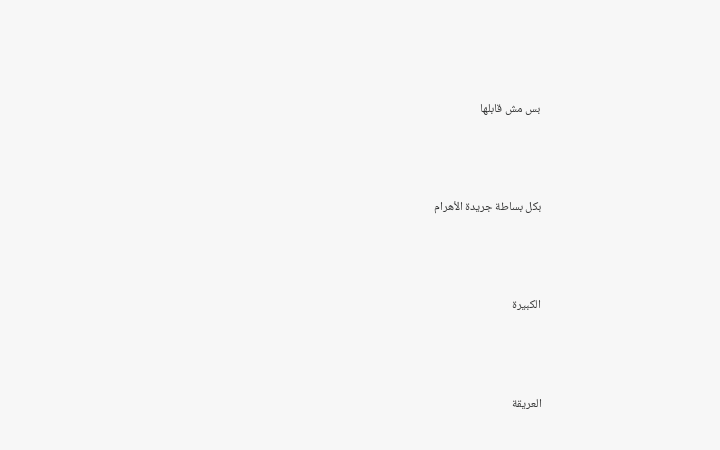بس مش قابلها



بكل بساطة جريدة الأهرام



الكبيرة



العريقة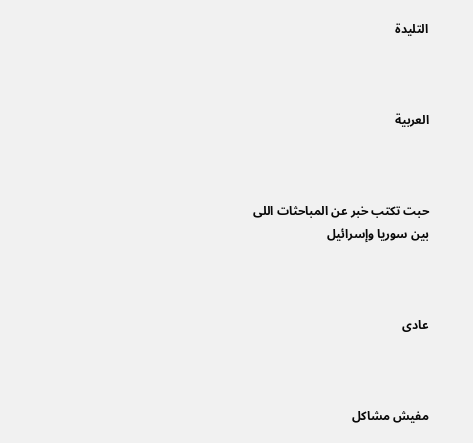التليدة



العربية



حبت تكتب خبر عن المباحثات اللى بين سوريا وإسرائيل



عادى



مفيش مشاكل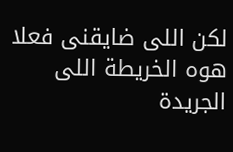لكن اللى ضايقنى فعلا هوه الخريطة اللى الجريدة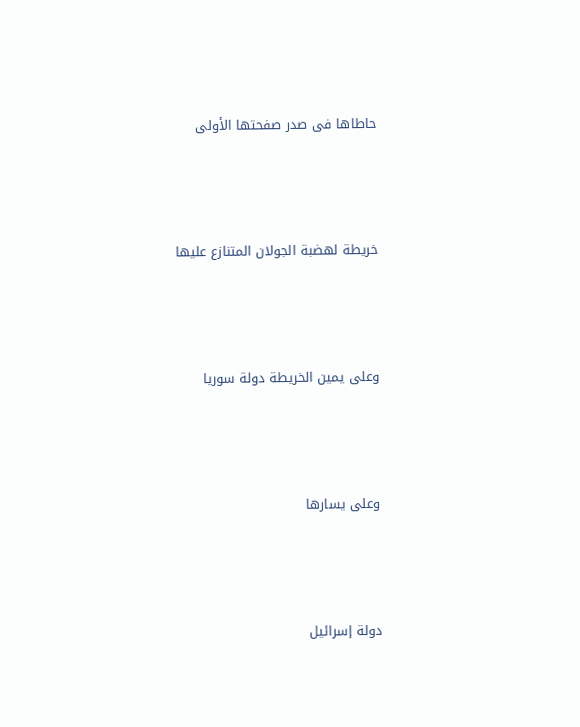حاطاها فى صدر صفحتها الأولى



خريطة لهضبة الجولان المتنازع عليها



وعلى يمين الخريطة دولة سوريا



وعلى يسارها



دولة إسرائيل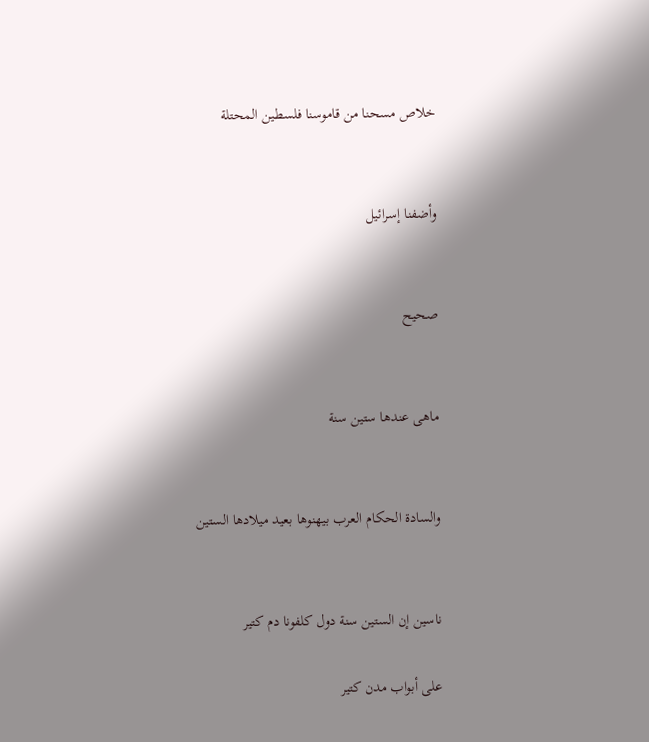خلاص مسحنا من قاموسنا فلسطين المحتلة


وأضفنا إسرائيل


صحيح


ماهى عندها ستين سنة


والسادة الحكام العرب بيهنوها بعيد ميلادها الستين


ناسين إن الستين سنة دول كلفونا دم كتير

على أبواب مدن كتير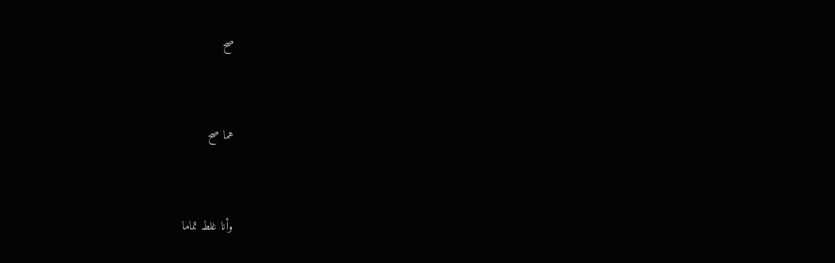صح


هما صح


وأنا غلط تماما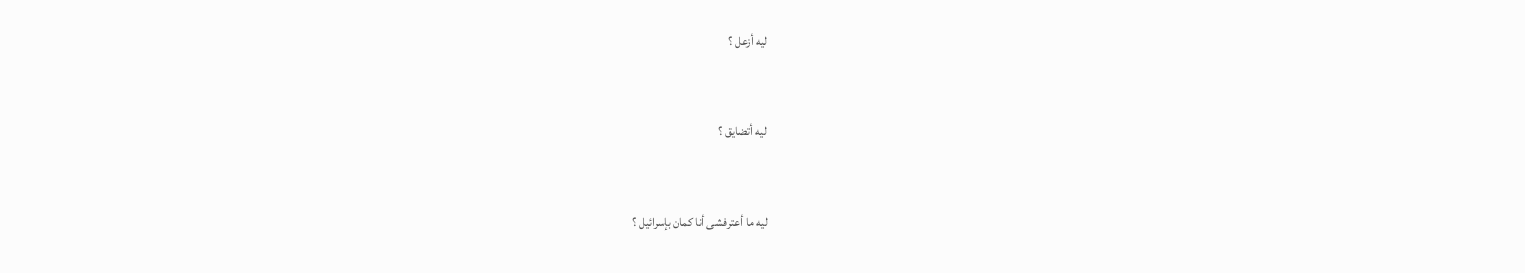ليه أزعل ؟


ليه أتضايق ؟


ليه ما أعترفشى أنا كمان بإسرائيل ؟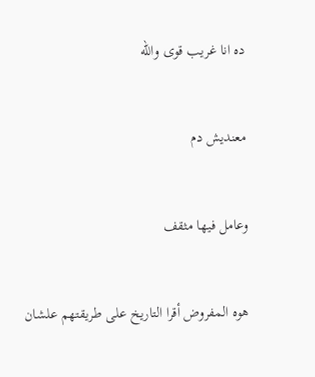ده انا غريب قوى والله


معنديش دم


وعامل فيها مثقف


هوه المفروض أقرا التاريخ على طريقتهم علشان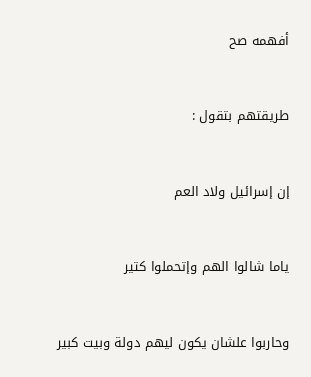أفهمه صح


طريقتهم بتقول :


إن إسرائيل ولاد العم


ياما شالوا الهم وإتحملوا كتير


وحاربوا علشان يكون ليهم دولة وبيت كبير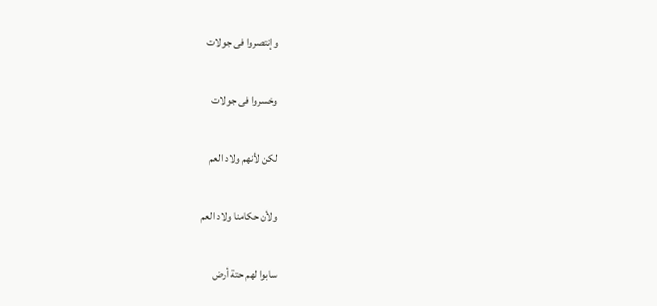وإنتصروا فى جولات


وخسروا فى جولات


لكن لأنهم ولاد العم


ولأن حكامنا ولاد العم


سابوا لهم حتة أرض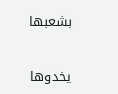بشعبها


يخدوها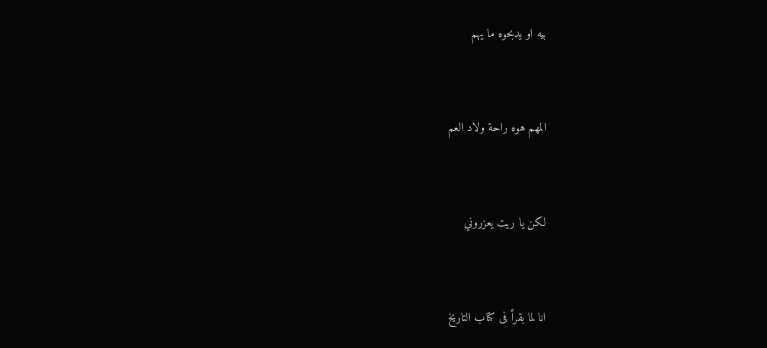بيه او يدبحوه ما يهم


المهم هوه راحة ولاد العم


لكن يا ريت يعزروني


انا لما بقرأ فى كتاب التاريخ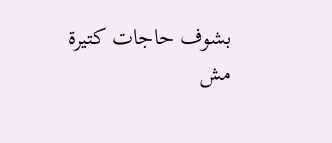بشوف حاجات كتيرة مش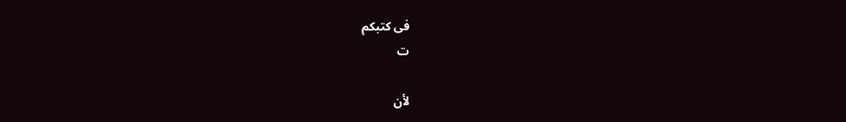فى كتبكم
ت

لأن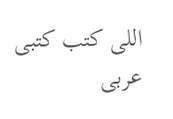اللى كتب كتبى عربى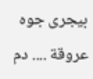بيجرى جوه عروقة .... دم